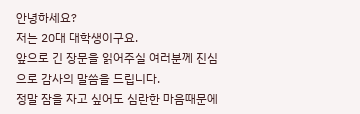안녕하세요?
저는 20대 대학생이구요.
앞으로 긴 장문을 읽어주실 여러분께 진심으로 감사의 말씀을 드립니다.
정말 잠을 자고 싶어도 심란한 마음때문에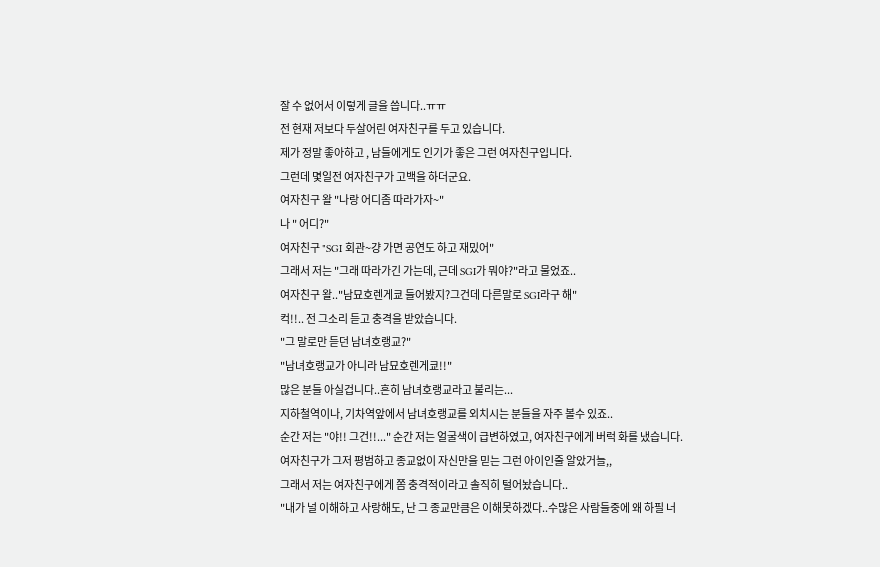잘 수 없어서 이렇게 글을 씁니다..ㅠㅠ
전 현재 저보다 두살어린 여자친구를 두고 있습니다.
제가 정말 좋아하고 , 남들에게도 인기가 좋은 그런 여자친구입니다.
그런데 몇일전 여자친구가 고백을 하더군요.
여자친구 왈 "나랑 어디좀 따라가자~"
나 " 어디?"
여자친구 "SGI 회관~걍 가면 공연도 하고 재밌어"
그래서 저는 "그래 따라가긴 가는데, 근데 SGI가 뭐야?"라고 물었죠..
여자친구 왈.."남묘호렌게쿄 들어봤지?그건데 다른말로 SGI라구 해"
컥!!.. 전 그소리 듣고 충격을 받았습니다.
"그 말로만 듣던 남녀호랭교?"
"남녀호랭교가 아니라 남묘호렌게쿄!!"
많은 분들 아실겁니다..흔히 남녀호랭교라고 불리는...
지하철역이나, 기차역앞에서 남녀호랭교를 외치시는 분들을 자주 볼수 있죠..
순간 저는 "야!! 그건!!..." 순간 저는 얼굴색이 급변하였고, 여자친구에게 버럭 화를 냈습니다.
여자친구가 그저 평범하고 종교없이 자신만을 믿는 그런 아이인줄 알았거늘,,
그래서 저는 여자친구에게 쫌 충격적이라고 솔직히 털어놨습니다..
"내가 널 이해하고 사랑해도, 난 그 종교만큼은 이해못하겠다..수많은 사람들중에 왜 하필 너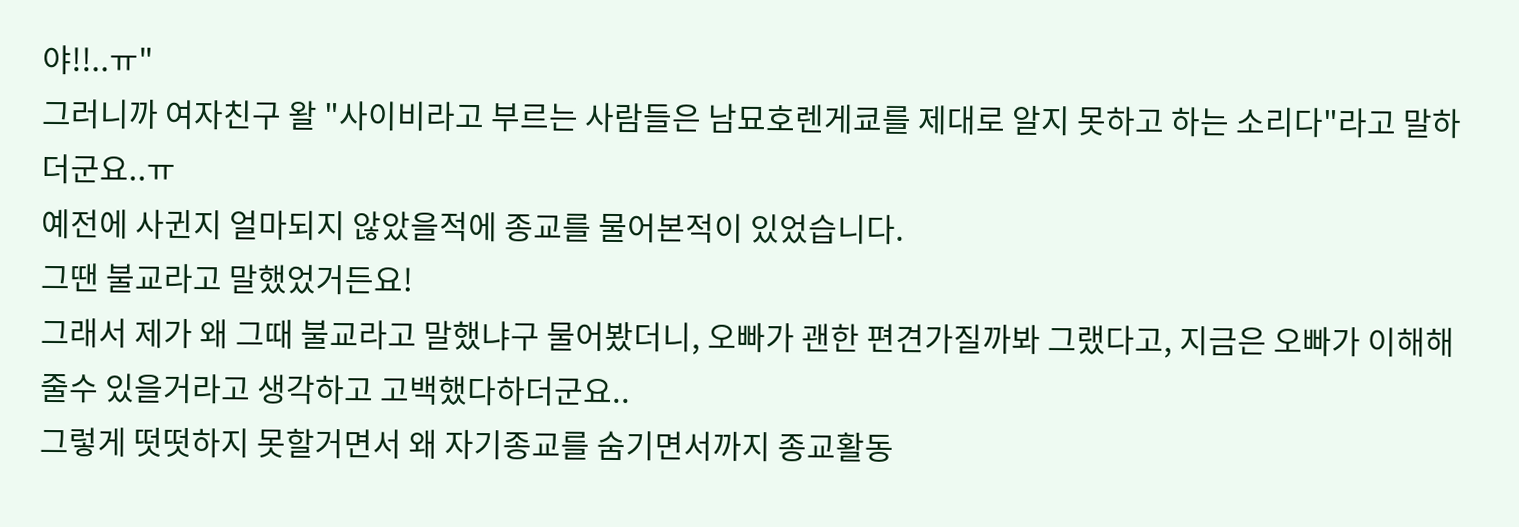야!!..ㅠ"
그러니까 여자친구 왈 "사이비라고 부르는 사람들은 남묘호렌게쿄를 제대로 알지 못하고 하는 소리다"라고 말하더군요..ㅠ
예전에 사귄지 얼마되지 않았을적에 종교를 물어본적이 있었습니다.
그땐 불교라고 말했었거든요!
그래서 제가 왜 그때 불교라고 말했냐구 물어봤더니, 오빠가 괜한 편견가질까봐 그랬다고, 지금은 오빠가 이해해줄수 있을거라고 생각하고 고백했다하더군요..
그렇게 떳떳하지 못할거면서 왜 자기종교를 숨기면서까지 종교활동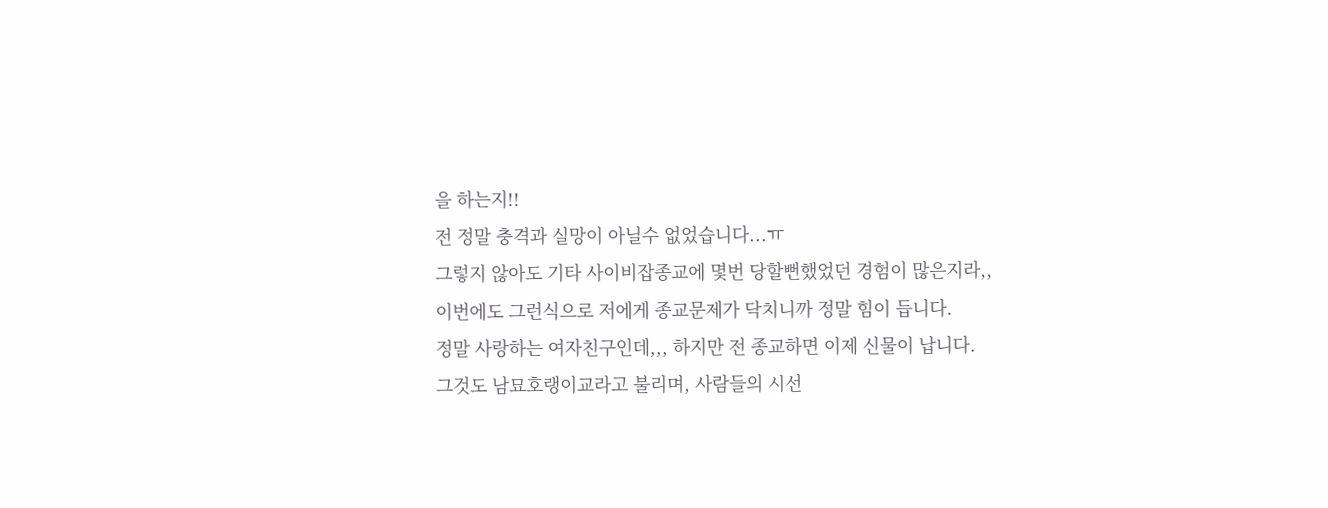을 하는지!!
전 정말 충격과 실망이 아닐수 없었습니다...ㅠ
그렇지 않아도 기타 사이비잡종교에 몇번 당할뻔했었던 경험이 많은지라,,
이번에도 그런식으로 저에게 종교문제가 닥치니까 정말 힘이 듭니다.
정말 사랑하는 여자친구인데,,, 하지만 전 종교하면 이제 신물이 납니다.
그것도 남묘호랭이교라고 불리며, 사람들의 시선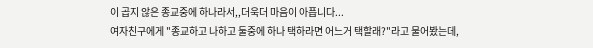이 곱지 않은 종교중에 하나라서,,더욱더 마음이 아픕니다...
여자친구에게 "종교하고 나하고 둘중에 하나 택하라면 어느거 택할래?"라고 물어봤는데,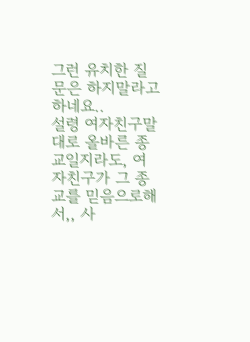그런 유치한 질문은 하지말라고 하네요..
설령 여자친구말대로 올바른 종교일지라도, 여자친구가 그 종교를 믿음으로해서,, 사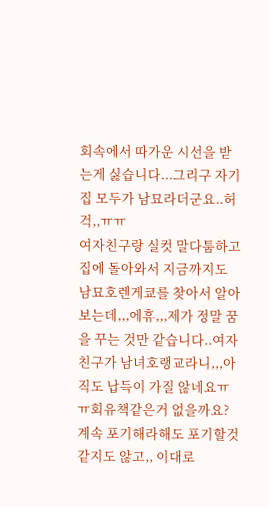회속에서 따가운 시선을 받는게 싫습니다...그리구 자기집 모두가 남묘라더군요..허걱,,ㅠㅠ
여자친구랑 실컷 말다툼하고 집에 돌아와서 지금까지도 남묘호렌게쿄를 찾아서 알아보는데,,,에휴,,,제가 정말 꿈을 꾸는 것만 같습니다..여자친구가 남녀호랭교라니,,,아직도 납득이 가질 않네요ㅠㅠ회유책같은거 없을까요? 계속 포기해라해도 포기할것 같지도 않고,, 이대로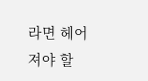라면 헤어져야 할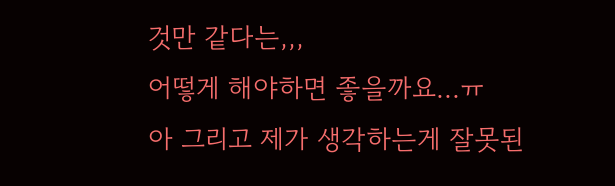것만 같다는,,,
어떻게 해야하면 좋을까요...ㅠ
아 그리고 제가 생각하는게 잘못된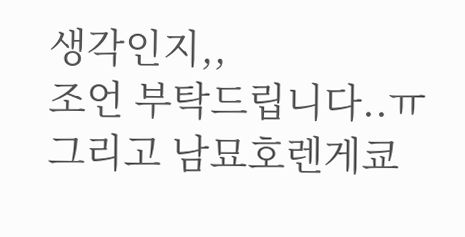생각인지,,
조언 부탁드립니다..ㅠ
그리고 남묘호렌게쿄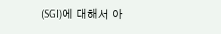(SGI)에 대해서 아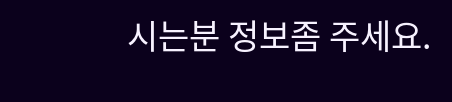시는분 정보좀 주세요.